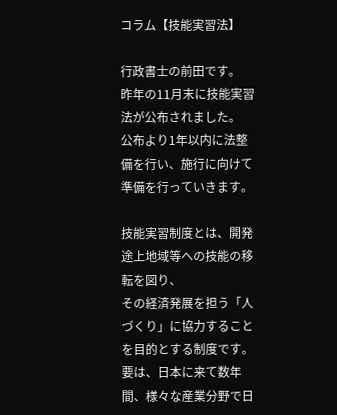コラム【技能実習法】

行政書士の前田です。
昨年の11月末に技能実習法が公布されました。
公布より1年以内に法整備を行い、施行に向けて準備を行っていきます。

技能実習制度とは、開発途上地域等への技能の移転を図り、
その経済発展を担う「人づくり」に協力することを目的とする制度です。
要は、日本に来て数年間、様々な産業分野で日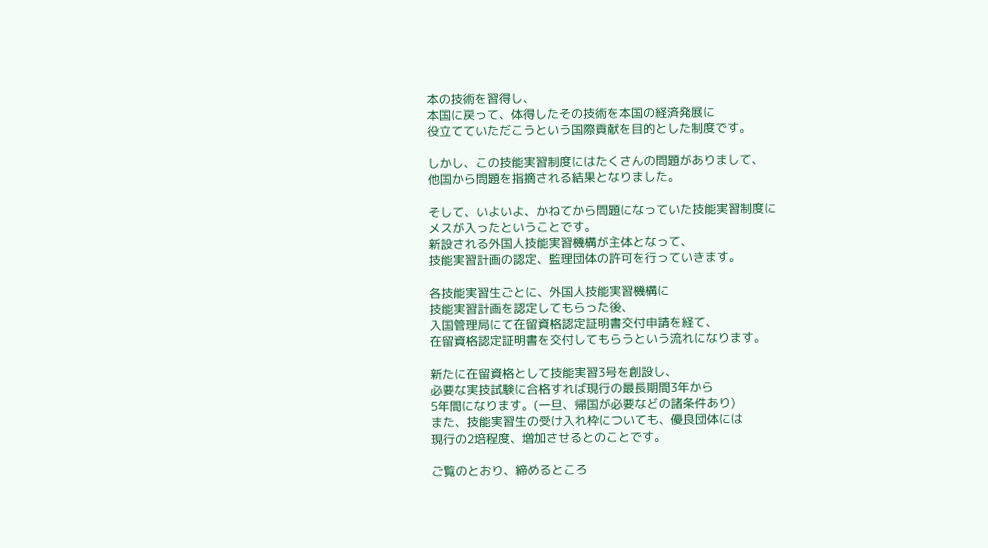本の技術を習得し、
本国に戻って、体得したその技術を本国の経済発展に
役立てていただこうという国際貢献を目的とした制度です。

しかし、この技能実習制度にはたくさんの問題がありまして、
他国から問題を指摘される結果となりました。

そして、いよいよ、かねてから問題になっていた技能実習制度に
メスが入ったということです。
新設される外国人技能実習機構が主体となって、
技能実習計画の認定、監理団体の許可を行っていきます。

各技能実習生ごとに、外国人技能実習機構に
技能実習計画を認定してもらった後、
入国管理局にて在留資格認定証明書交付申請を経て、
在留資格認定証明書を交付してもらうという流れになります。

新たに在留資格として技能実習3号を創設し、
必要な実技試験に合格すれば現行の最長期間3年から
5年間になります。(一旦、帰国が必要などの諸条件あり)
また、技能実習生の受け入れ枠についても、優良団体には
現行の2培程度、増加させるとのことです。

ご覧のとおり、締めるところ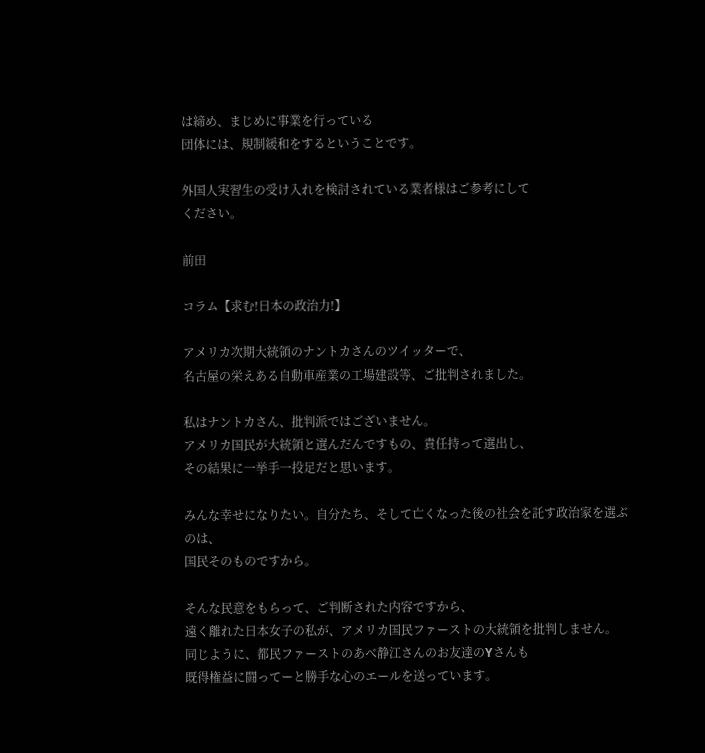は締め、まじめに事業を行っている
団体には、規制緩和をするということです。

外国人実習生の受け入れを検討されている業者様はご参考にして
ください。

前田

コラム【求む!日本の政治力!】

アメリカ次期大統領のナントカさんのツイッターで、
名古屋の栄えある自動車産業の工場建設等、ご批判されました。

私はナントカさん、批判派ではございません。
アメリカ国民が大統領と選んだんですもの、責任持って選出し、
その結果に一挙手一投足だと思います。

みんな幸せになりたい。自分たち、そして亡くなった後の社会を託す政治家を選ぶのは、
国民そのものですから。

そんな民意をもらって、ご判断された内容ですから、
遠く離れた日本女子の私が、アメリカ国民ファーストの大統領を批判しません。
同じように、都民ファーストのあべ静江さんのお友達のYさんも
既得権益に闘ってーと勝手な心のエールを送っています。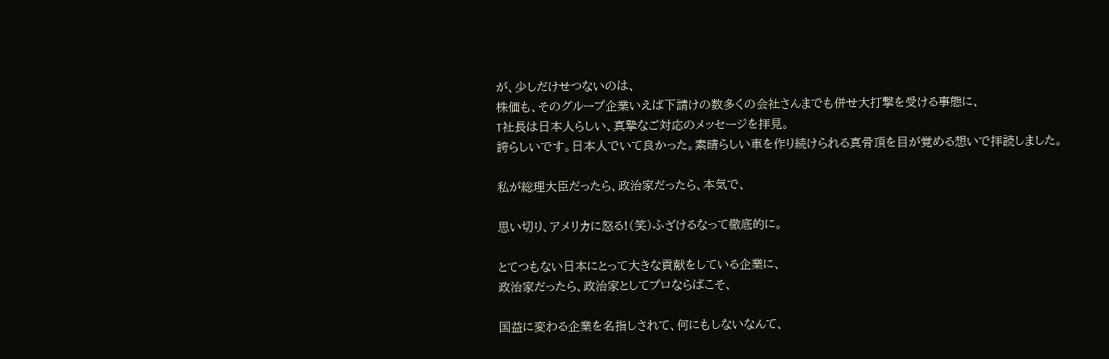が、少しだけせつないのは、
株価も、そのグループ企業いえば下請けの数多くの会社さんまでも併せ大打撃を受ける事態に、
T社長は日本人らしい、真摯なご対応のメッセージを拝見。
誇らしいです。日本人でいて良かった。素晴らしい車を作り続けられる真骨頂を目が覚める想いで拝読しました。

私が総理大臣だったら、政治家だったら、本気で、

思い切り、アメリカに怒る!(笑)ふざけるなって徹底的に。

とてつもない日本にとって大きな貢献をしている企業に、
政治家だったら、政治家としてプロならばこそ、

国益に変わる企業を名指しされて、何にもしないなんて、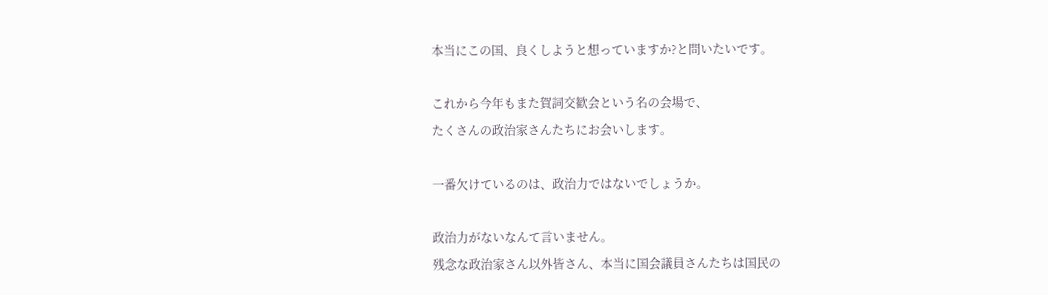本当にこの国、良くしようと想っていますか?と問いたいです。

これから今年もまた賀詞交歓会という名の会場で、
たくさんの政治家さんたちにお会いします。

一番欠けているのは、政治力ではないでしょうか。

政治力がないなんて言いません。
残念な政治家さん以外皆さん、本当に国会議員さんたちは国民の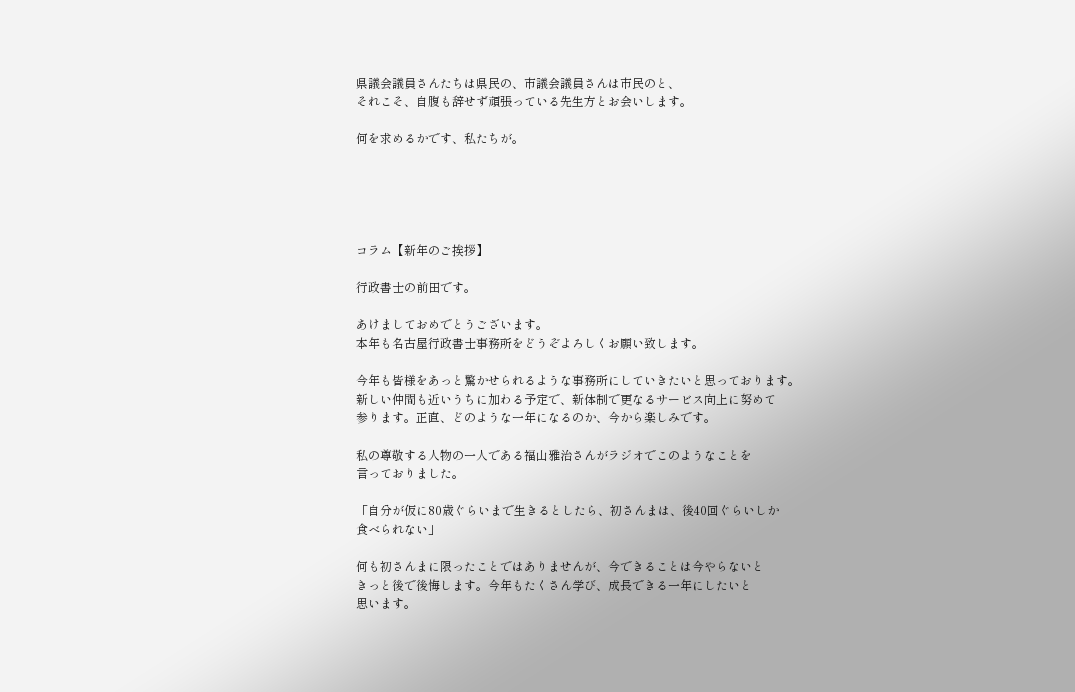県議会議員さんたちは県民の、市議会議員さんは市民のと、
それこそ、自腹も辞せず頑張っている先生方とお会いします。

何を求めるかです、私たちが。





コラム【新年のご挨拶】

行政書士の前田です。

あけましておめでとうございます。
本年も名古屋行政書士事務所をどうぞよろしくお願い致します。

今年も皆様をあっと驚かせられるような事務所にしていきたいと思っております。
新しい仲間も近いうちに加わる予定で、新体制で更なるサービス向上に努めて
参ります。正直、どのような一年になるのか、今から楽しみです。

私の尊敬する人物の一人である福山雅治さんがラジオでこのようなことを
言っておりました。

「自分が仮に80歳ぐらいまで生きるとしたら、初さんまは、後40回ぐらいしか
食べられない」

何も初さんまに限ったことではありませんが、今できることは今やらないと
きっと後で後悔します。今年もたくさん学び、成長できる一年にしたいと
思います。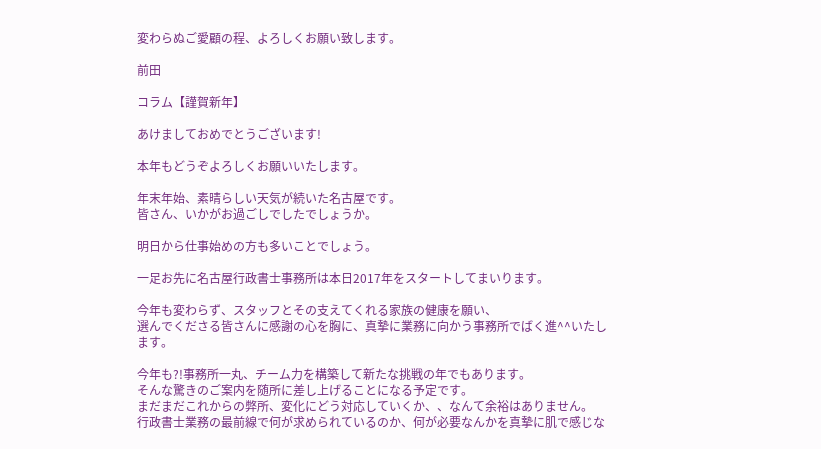変わらぬご愛顧の程、よろしくお願い致します。

前田

コラム【謹賀新年】

あけましておめでとうございます!

本年もどうぞよろしくお願いいたします。

年末年始、素晴らしい天気が続いた名古屋です。
皆さん、いかがお過ごしでしたでしょうか。

明日から仕事始めの方も多いことでしょう。

一足お先に名古屋行政書士事務所は本日2017年をスタートしてまいります。

今年も変わらず、スタッフとその支えてくれる家族の健康を願い、
選んでくださる皆さんに感謝の心を胸に、真摯に業務に向かう事務所でばく進^^いたします。

今年も?!事務所一丸、チーム力を構築して新たな挑戦の年でもあります。
そんな驚きのご案内を随所に差し上げることになる予定です。
まだまだこれからの弊所、変化にどう対応していくか、、なんて余裕はありません。
行政書士業務の最前線で何が求められているのか、何が必要なんかを真摯に肌で感じな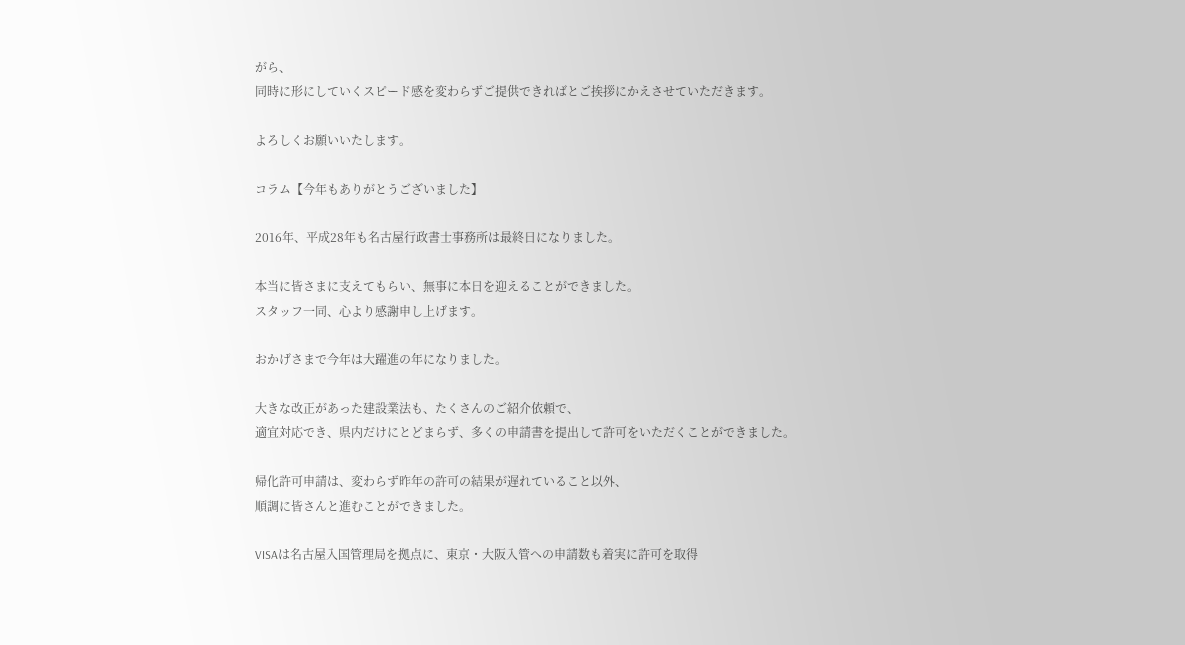がら、
同時に形にしていくスピード感を変わらずご提供できればとご挨拶にかえさせていただきます。

よろしくお願いいたします。

コラム【今年もありがとうございました】

2016年、平成28年も名古屋行政書士事務所は最終日になりました。

本当に皆さまに支えてもらい、無事に本日を迎えることができました。
スタッフ一同、心より感謝申し上げます。

おかげさまで今年は大躍進の年になりました。

大きな改正があった建設業法も、たくさんのご紹介依頼で、
適宜対応でき、県内だけにとどまらず、多くの申請書を提出して許可をいただくことができました。

帰化許可申請は、変わらず昨年の許可の結果が遅れていること以外、
順調に皆さんと進むことができました。

VISAは名古屋入国管理局を拠点に、東京・大阪入管への申請数も着実に許可を取得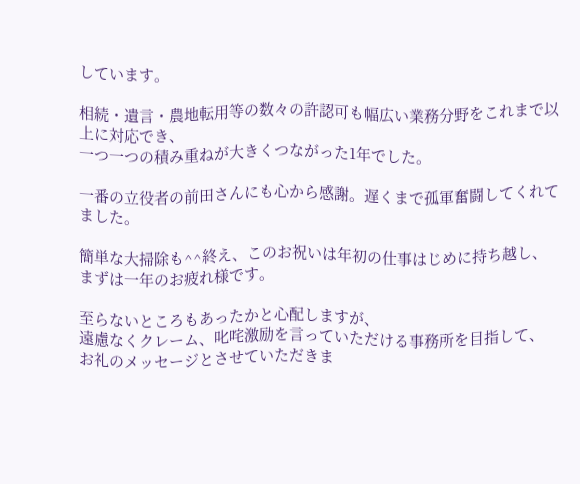しています。

相続・遺言・農地転用等の数々の許認可も幅広い業務分野をこれまで以上に対応でき、
一つ一つの積み重ねが大きくつながった1年でした。

一番の立役者の前田さんにも心から感謝。遅くまで孤軍奮闘してくれてました。

簡単な大掃除も^^終え、このお祝いは年初の仕事はじめに持ち越し、
まずは一年のお疲れ様です。

至らないところもあったかと心配しますが、
遠慮なくクレーム、叱咤激励を言っていただける事務所を目指して、
お礼のメッセージとさせていただきま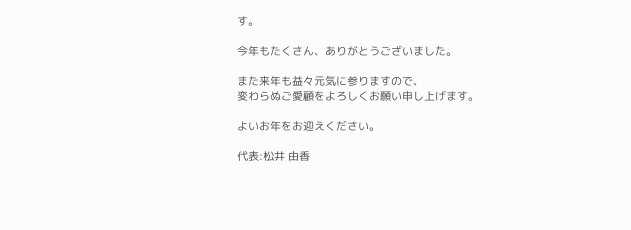す。

今年もたくさん、ありがとうございました。

また来年も益々元気に参りますので、
変わらぬご愛顧をよろしくお願い申し上げます。

よいお年をお迎えください。

代表:松井 由香